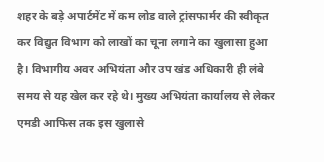शहर के बड़े अपार्टमेंट में कम लोड वाले ट्रांसफार्मर की स्वीकृत कर विद्युत विभाग को लाखों का चूना लगाने का खुलासा हुआ है। विभागीय अवर अभियंता और उप खंड अधिकारी ही लंबे समय से यह खेल कर रहे थे। मुख्य अभियंता कार्यालय से लेकर एमडी आफिस तक इस खुलासे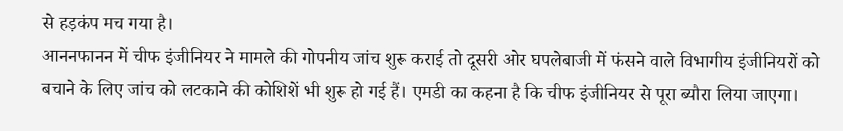से हड़कंप मच गया है।
आननफानन में चीफ इंजीनियर ने मामले की गोपनीय जांच शुरू कराई तो दूसरी ओर घपलेबाजी में फंसने वाले विभागीय इंजीनियरों को बचाने के लिए जांच को लटकाने की कोशिशें भी शुरू हो गई हैं। एमडी का कहना है कि चीफ इंजीनियर से पूरा ब्यौरा लिया जाएगा।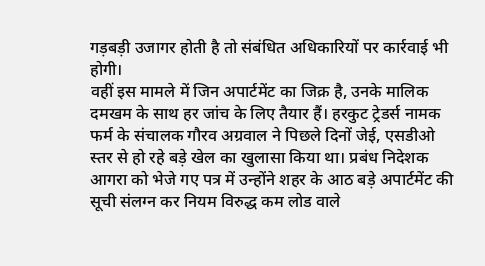गड़बड़ी उजागर होती है तो संबंधित अधिकारियों पर कार्रवाई भी होगी।
वहीं इस मामले में जिन अपार्टमेंट का जिक्र है, उनके मालिक दमखम के साथ हर जांच के लिए तैयार हैं। हरकुट ट्रेडर्स नामक फर्म के संचालक गौरव अग्रवाल ने पिछले दिनों जेई, एसडीओ स्तर से हो रहे बड़े खेल का खुलासा किया था। प्रबंध निदेशक आगरा को भेजे गए पत्र में उन्होंने शहर के आठ बड़े अपार्टमेंट की सूची संलग्न कर नियम विरुद्ध कम लोड वाले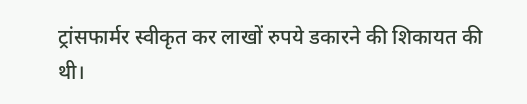ट्रांसफार्मर स्वीकृत कर लाखों रुपये डकारने की शिकायत की थी।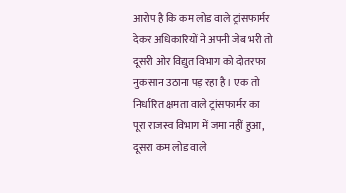आरोप है कि कम लोड वाले ट्रांसफार्मर देकर अधिकारियों ने अपनी जेब भरी तो दूसरी ओर विद्युत विभाग को दोतरफा नुकसान उठाना पड़ रहा है। एक तो निर्धारित क्षमता वाले ट्रांसफार्मर का पूरा राजस्व विभाग में जमा नहीं हुआ, दूसरा कम लोड वाले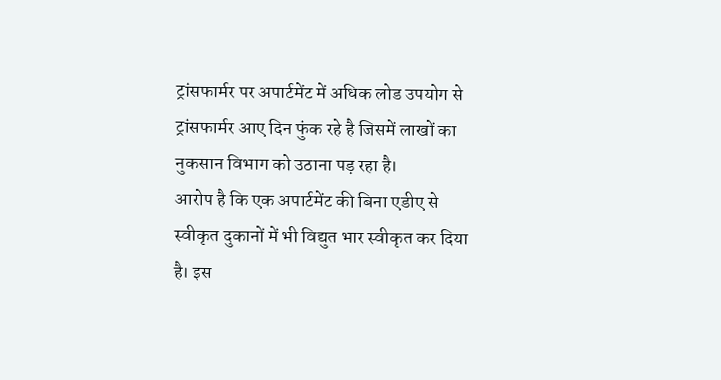ट्रांसफार्मर पर अपार्टमेंट में अधिक लोड उपयोग से ट्रांसफार्मर आए दिन फुंक रहे है जिसमें लाखों का नुकसान विभाग को उठाना पड़ रहा है।
आरोप है कि एक अपार्टमेंट की बिना एडीए से स्वीकृत दुकानों में भी विद्युत भार स्वीकृत कर दिया है। इस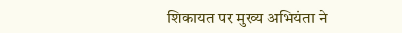शिकायत पर मुख्य अभियंता ने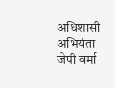अधिशासी अभियंता जेपी वर्मा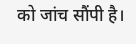को जांच सौंपी है।